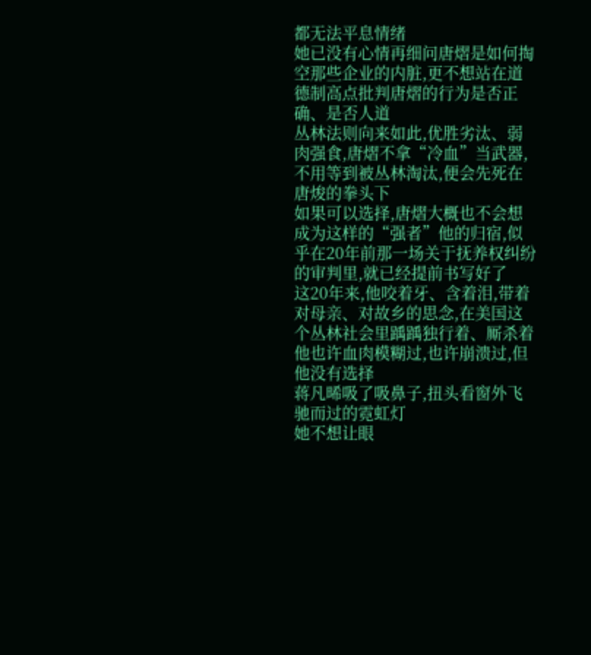都无法平息情绪
她已没有心情再细问唐熠是如何掏空那些企业的内脏,更不想站在道德制高点批判唐熠的行为是否正确、是否人道
丛林法则向来如此,优胜劣汰、弱肉强食,唐熠不拿“冷血”当武器,不用等到被丛林淘汰,便会先死在唐焌的拳头下
如果可以选择,唐熠大概也不会想成为这样的“强者”他的归宿,似乎在20年前那一场关于抚养权纠纷的审判里,就已经提前书写好了
这20年来,他咬着牙、含着泪,带着对母亲、对故乡的思念,在美国这个丛林社会里踽踽独行着、厮杀着他也许血肉模糊过,也许崩溃过,但他没有选择
蒋凡晞吸了吸鼻子,扭头看窗外飞驰而过的霓虹灯
她不想让眼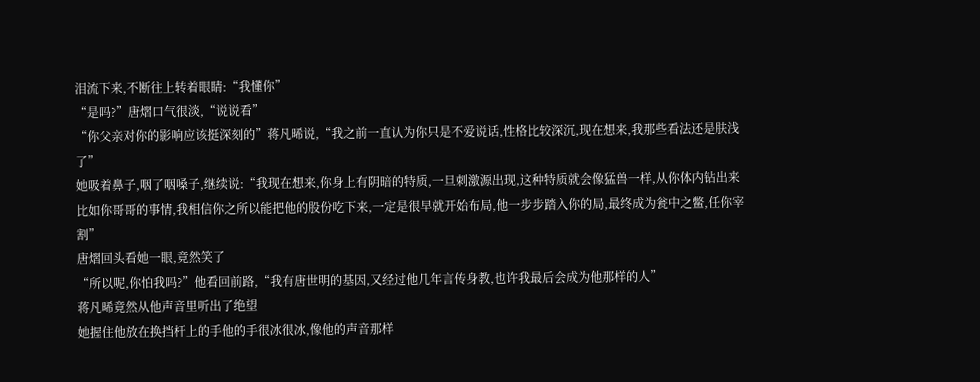泪流下来,不断往上转着眼睛:“我懂你”
“是吗?”唐熠口气很淡,“说说看”
“你父亲对你的影响应该挺深刻的”蒋凡晞说,“我之前一直认为你只是不爱说话,性格比较深沉,现在想来,我那些看法还是肤浅了”
她吸着鼻子,咽了咽嗓子,继续说:“我现在想来,你身上有阴暗的特质,一旦刺激源出现,这种特质就会像猛兽一样,从你体内钻出来比如你哥哥的事情,我相信你之所以能把他的股份吃下来,一定是很早就开始布局,他一步步踏入你的局,最终成为瓮中之鳖,任你宰割”
唐熠回头看她一眼,竟然笑了
“所以呢,你怕我吗?”他看回前路,“我有唐世明的基因,又经过他几年言传身教,也许我最后会成为他那样的人”
蒋凡晞竟然从他声音里听出了绝望
她握住他放在换挡杆上的手他的手很冰很冰,像他的声音那样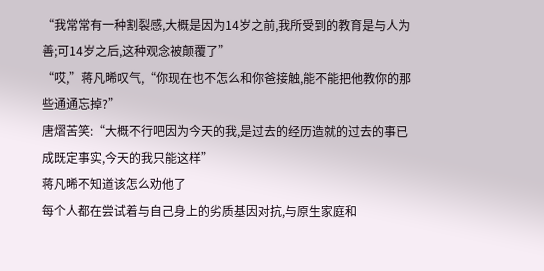“我常常有一种割裂感,大概是因为14岁之前,我所受到的教育是与人为善;可14岁之后,这种观念被颠覆了”
“哎,”蒋凡晞叹气,“你现在也不怎么和你爸接触,能不能把他教你的那些通通忘掉?”
唐熠苦笑:“大概不行吧因为今天的我,是过去的经历造就的过去的事已成既定事实,今天的我只能这样”
蒋凡晞不知道该怎么劝他了
每个人都在尝试着与自己身上的劣质基因对抗,与原生家庭和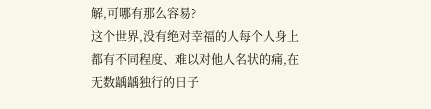解,可哪有那么容易?
这个世界,没有绝对幸福的人每个人身上都有不同程度、难以对他人名状的痛,在无数龋龋独行的日子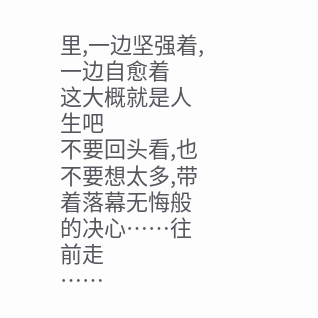里,一边坚强着,一边自愈着
这大概就是人生吧
不要回头看,也不要想太多,带着落幕无悔般的决心……往前走
……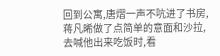回到公寓,唐熠一声不吭进了书房,蒋凡晞做了点简单的意面和沙拉,去喊他出来吃饭时,看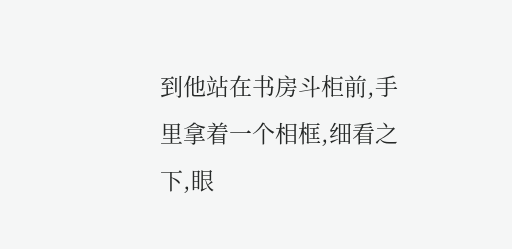到他站在书房斗柜前,手里拿着一个相框,细看之下,眼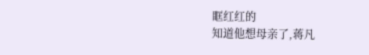眶红红的
知道他想母亲了,蒋凡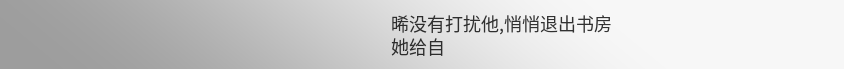晞没有打扰他,悄悄退出书房
她给自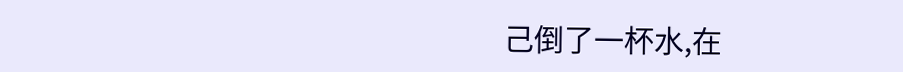己倒了一杯水,在